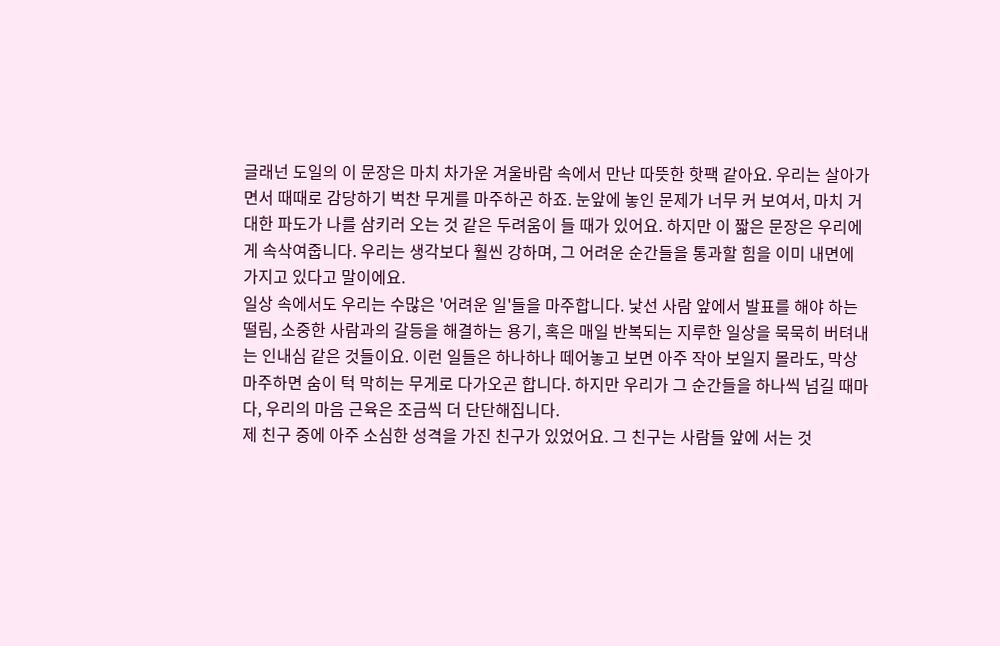글래넌 도일의 이 문장은 마치 차가운 겨울바람 속에서 만난 따뜻한 핫팩 같아요. 우리는 살아가면서 때때로 감당하기 벅찬 무게를 마주하곤 하죠. 눈앞에 놓인 문제가 너무 커 보여서, 마치 거대한 파도가 나를 삼키러 오는 것 같은 두려움이 들 때가 있어요. 하지만 이 짧은 문장은 우리에게 속삭여줍니다. 우리는 생각보다 훨씬 강하며, 그 어려운 순간들을 통과할 힘을 이미 내면에 가지고 있다고 말이에요.
일상 속에서도 우리는 수많은 '어려운 일'들을 마주합니다. 낯선 사람 앞에서 발표를 해야 하는 떨림, 소중한 사람과의 갈등을 해결하는 용기, 혹은 매일 반복되는 지루한 일상을 묵묵히 버텨내는 인내심 같은 것들이요. 이런 일들은 하나하나 떼어놓고 보면 아주 작아 보일지 몰라도, 막상 마주하면 숨이 턱 막히는 무게로 다가오곤 합니다. 하지만 우리가 그 순간들을 하나씩 넘길 때마다, 우리의 마음 근육은 조금씩 더 단단해집니다.
제 친구 중에 아주 소심한 성격을 가진 친구가 있었어요. 그 친구는 사람들 앞에 서는 것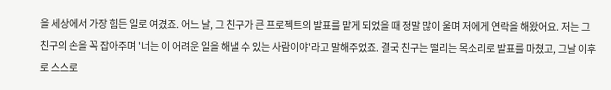을 세상에서 가장 힘든 일로 여겼죠. 어느 날, 그 친구가 큰 프로젝트의 발표를 맡게 되었을 때 정말 많이 울며 저에게 연락을 해왔어요. 저는 그 친구의 손을 꼭 잡아주며 '너는 이 어려운 일을 해낼 수 있는 사람이야'라고 말해주었죠. 결국 친구는 떨리는 목소리로 발표를 마쳤고, 그날 이후로 스스로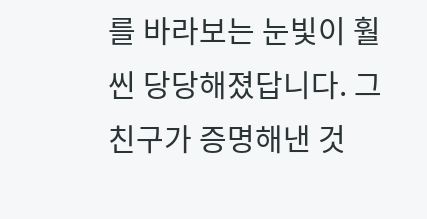를 바라보는 눈빛이 훨씬 당당해졌답니다. 그 친구가 증명해낸 것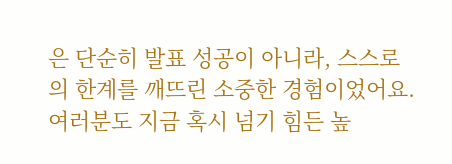은 단순히 발표 성공이 아니라, 스스로의 한계를 깨뜨린 소중한 경험이었어요.
여러분도 지금 혹시 넘기 힘든 높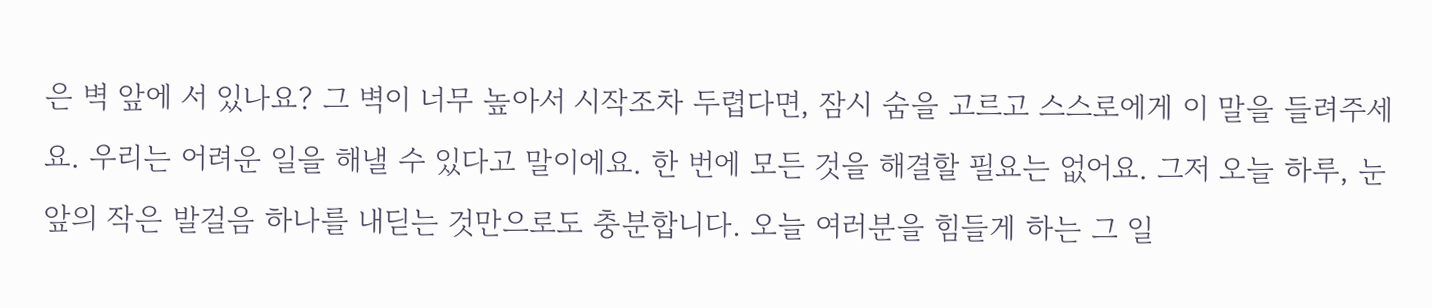은 벽 앞에 서 있나요? 그 벽이 너무 높아서 시작조차 두렵다면, 잠시 숨을 고르고 스스로에게 이 말을 들려주세요. 우리는 어려운 일을 해낼 수 있다고 말이에요. 한 번에 모든 것을 해결할 필요는 없어요. 그저 오늘 하루, 눈앞의 작은 발걸음 하나를 내딛는 것만으로도 충분합니다. 오늘 여러분을 힘들게 하는 그 일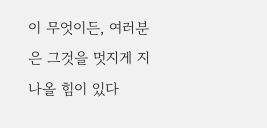이 무엇이든, 여러분은 그것을 멋지게 지나올 힘이 있다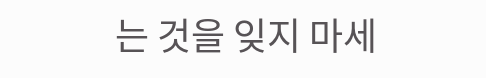는 것을 잊지 마세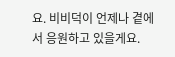요. 비비덕이 언제나 곁에서 응원하고 있을게요.